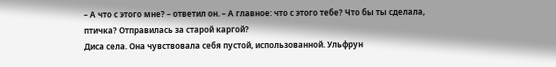– А что с этого мне? – ответил он. – А главное: что с этого тебе? Что бы ты сделала, птичка? Отправилась за старой каргой?
Диса села. Она чувствовала себя пустой, использованной. Ульфрун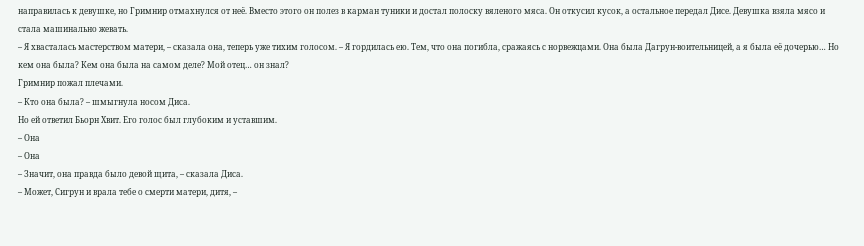направилась к девушке, но Гримнир отмахнулся от неё. Вместо этого он полез в карман туники и достал полоску вяленого мяса. Он откусил кусок, а остальное передал Дисе. Девушка взяла мясо и стала машинально жевать.
– Я хвасталась мастерством матери, – сказала она, теперь уже тихим голосом. – Я гордилась ею. Тем, что она погибла, сражаясь с норвежцами. Она была Дагрун-воительницей, а я была её дочерью… Но кем она была? Кем она была на самом деле? Мой отец… он знал?
Гримнир пожал плечами.
– Кто она была? – шмыгнула носом Диса.
Но ей ответил Бьорн Хвит. Его голос был глубоким и уставшим.
– Она
– Она
– Значит, она правда было девой щита, – сказала Диса.
– Может, Сигрун и врала тебе о смерти матери, дитя, –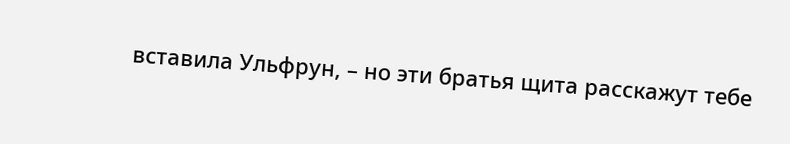вставила Ульфрун, – но эти братья щита расскажут тебе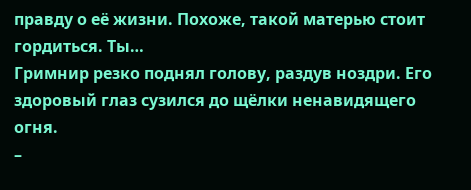правду о её жизни. Похоже, такой матерью стоит гордиться. Ты…
Гримнир резко поднял голову, раздув ноздри. Его здоровый глаз сузился до щёлки ненавидящего огня.
–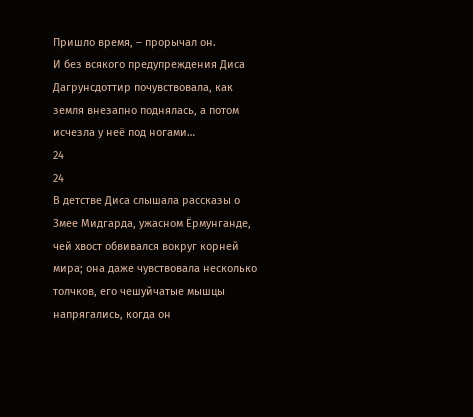Пришло время, – прорычал он.
И без всякого предупреждения Диса Дагрунсдоттир почувствовала, как земля внезапно поднялась, а потом исчезла у неё под ногами…
24
24
В детстве Диса слышала рассказы о Змее Мидгарда, ужасном Ёрмунганде, чей хвост обвивался вокруг корней мира; она даже чувствовала несколько толчков, его чешуйчатые мышцы напрягались, когда он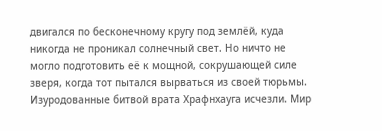двигался по бесконечному кругу под землёй, куда никогда не проникал солнечный свет. Но ничто не могло подготовить её к мощной, сокрушающей силе зверя, когда тот пытался вырваться из своей тюрьмы.
Изуродованные битвой врата Храфнхауга исчезли. Мир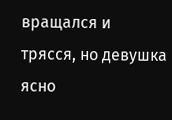вращался и трясся, но девушка ясно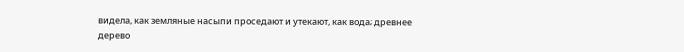видела, как земляные насыпи проседают и утекают, как вода; древнее дерево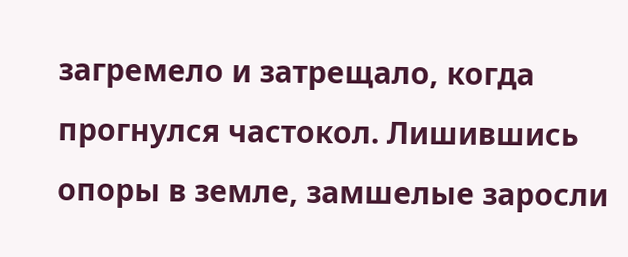загремело и затрещало, когда прогнулся частокол. Лишившись опоры в земле, замшелые заросли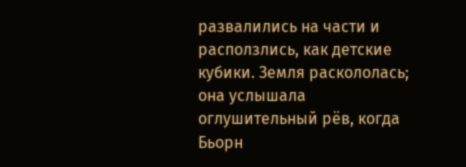развалились на части и расползлись, как детские кубики. Земля раскололась; она услышала оглушительный рёв, когда Бьорн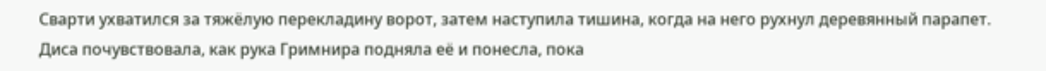Сварти ухватился за тяжёлую перекладину ворот, затем наступила тишина, когда на него рухнул деревянный парапет. Диса почувствовала, как рука Гримнира подняла её и понесла, пока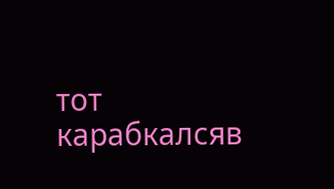тот карабкалсяв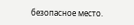безопасное место.